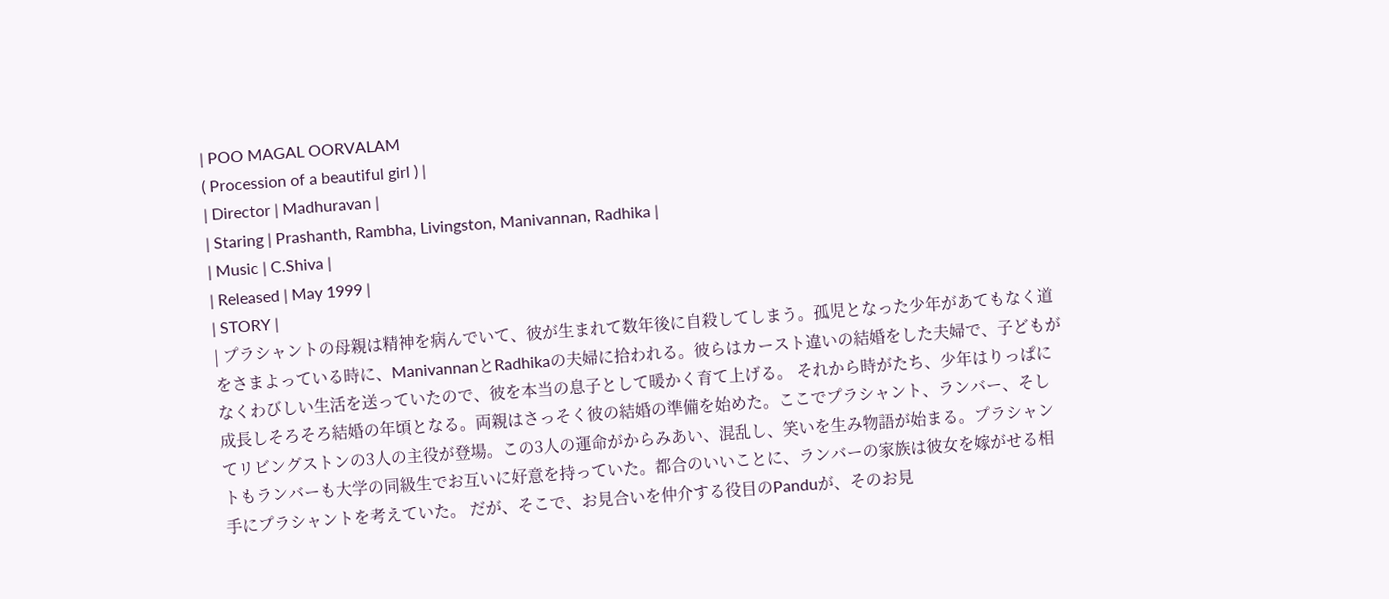| POO MAGAL OORVALAM
( Procession of a beautiful girl ) |
| Director | Madhuravan |
| Staring | Prashanth, Rambha, Livingston, Manivannan, Radhika |
| Music | C.Shiva |
| Released | May 1999 |
| STORY |
| プラシャントの母親は精神を病んでいて、彼が生まれて数年後に自殺してしまう。孤児となった少年があてもなく道をさまよっている時に、ManivannanとRadhikaの夫婦に拾われる。彼らはカースト違いの結婚をした夫婦で、子どもがなくわびしい生活を送っていたので、彼を本当の息子として暖かく育て上げる。 それから時がたち、少年はりっぱに成長しそろそろ結婚の年頃となる。両親はさっそく彼の結婚の準備を始めた。ここでプラシャント、ランバー、そしてリビングストンの3人の主役が登場。この3人の運命がからみあい、混乱し、笑いを生み物語が始まる。プラシャントもランバーも大学の同級生でお互いに好意を持っていた。都合のいいことに、ランバーの家族は彼女を嫁がせる相手にプラシャントを考えていた。 だが、そこで、お見合いを仲介する役目のPanduが、そのお見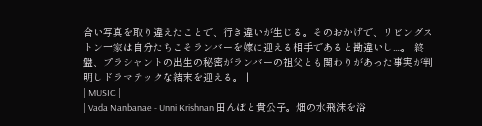合い写真を取り違えたことで、行き違いが生じる。そのおかげで、リビングストン一家は自分たちこそランバーを嫁に迎える相手であると勘違いし....。 終盤、プラシャントの出生の秘密がランバーの祖父とも関わりがあった事実が判明しドラマテックな結末を迎える。 |
| MUSIC |
| Vada Nanbanae - Unni Krishnan 田んぼと貴公子。畑の水飛沫を浴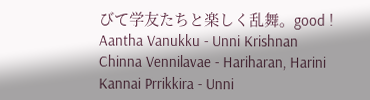びて学友たちと楽しく乱舞。good !
Aantha Vanukku - Unni Krishnan
Chinna Vennilavae - Hariharan, Harini
Kannai Prrikkira - Unni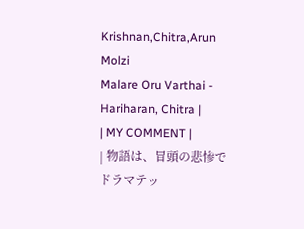Krishnan,Chitra,Arun Molzi
Malare Oru Varthai - Hariharan, Chitra |
| MY COMMENT |
| 物語は、冒頭の悲惨でドラマテッ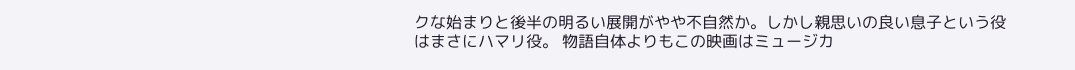クな始まりと後半の明るい展開がやや不自然か。しかし親思いの良い息子という役はまさにハマリ役。 物語自体よりもこの映画はミュージカ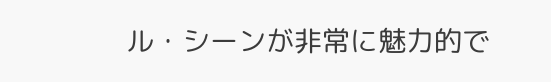ル・シーンが非常に魅力的で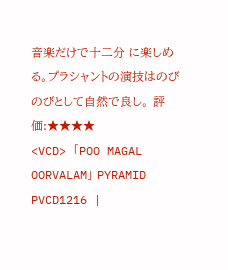音楽だけで十二分 に楽しめる。プラシャントの演技はのびのびとして自然で良し。 評価:★★★★
<VCD> 「POO MAGAL OORVALAM」 PYRAMID PVCD1216 |